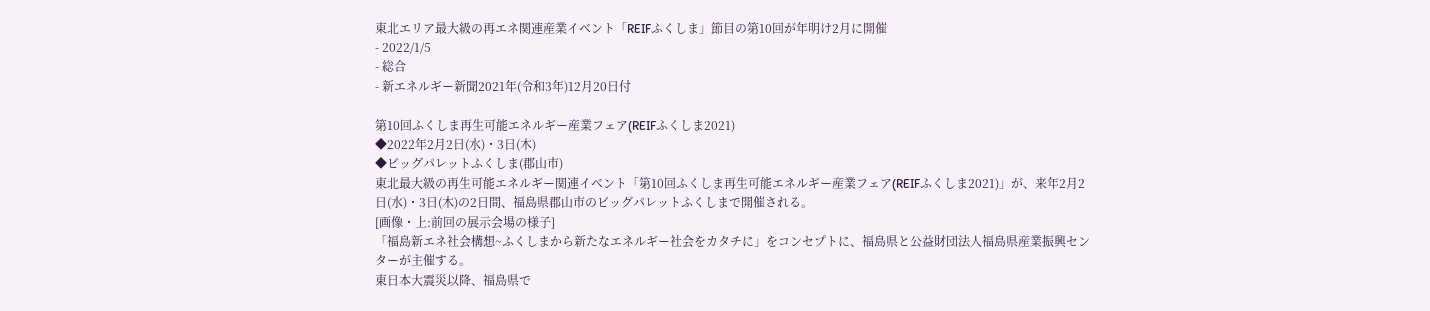東北エリア最大級の再エネ関連産業イベント「REIFふくしま」節目の第10回が年明け2月に開催
- 2022/1/5
- 総合
- 新エネルギー新聞2021年(令和3年)12月20日付

第10回ふくしま再生可能エネルギー産業フェア(REIFふくしま2021)
◆2022年2月2日(水)・3日(木)
◆ビッグパレットふくしま(郡山市)
東北最大級の再生可能エネルギー関連イベント「第10回ふくしま再生可能エネルギー産業フェア(REIFふくしま2021)」が、来年2月2日(水)・3日(木)の2日間、福島県郡山市のビッグパレットふくしまで開催される。
[画像・上:前回の展示会場の様子]
「福島新エネ社会構想~ふくしまから新たなエネルギー社会をカタチに」をコンセプトに、福島県と公益財団法人福島県産業振興センターが主催する。
東日本大震災以降、福島県で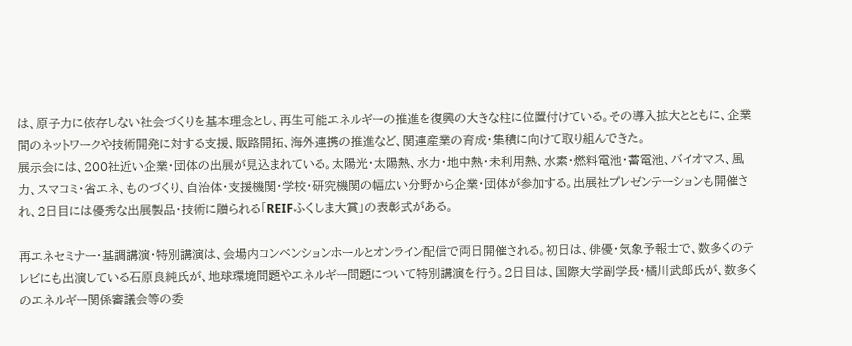は、原子力に依存しない社会づくりを基本理念とし、再生可能エネルギーの推進を復興の大きな柱に位置付けている。その導入拡大とともに、企業間のネットワークや技術開発に対する支援、販路開拓、海外連携の推進など、関連産業の育成・集積に向けて取り組んできた。
展示会には、200社近い企業・団体の出展が見込まれている。太陽光・太陽熱、水力・地中熱・未利用熱、水素・燃料電池・蓄電池、バイオマス、風力、スマコミ・省エネ、ものづくり、自治体・支援機関・学校・研究機関の幅広い分野から企業・団体が参加する。出展社プレゼンテーションも開催され、2日目には優秀な出展製品・技術に贈られる「REIFふくしま大賞」の表彰式がある。

再エネセミナー・基調講演・特別講演は、会場内コンベンションホールとオンライン配信で両日開催される。初日は、俳優・気象予報士で、数多くのテレビにも出演している石原良純氏が、地球環境問題やエネルギー問題について特別講演を行う。2日目は、国際大学副学長・橘川武郎氏が、数多くのエネルギー関係審議会等の委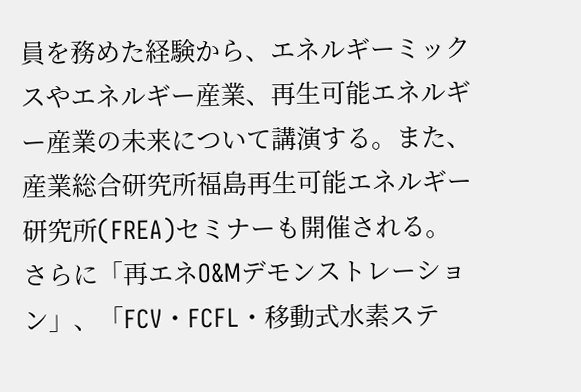員を務めた経験から、エネルギーミックスやエネルギー産業、再生可能エネルギー産業の未来について講演する。また、産業総合研究所福島再生可能エネルギー研究所(FREA)セミナーも開催される。
さらに「再エネO&Mデモンストレーション」、「FCV・FCFL・移動式水素ステ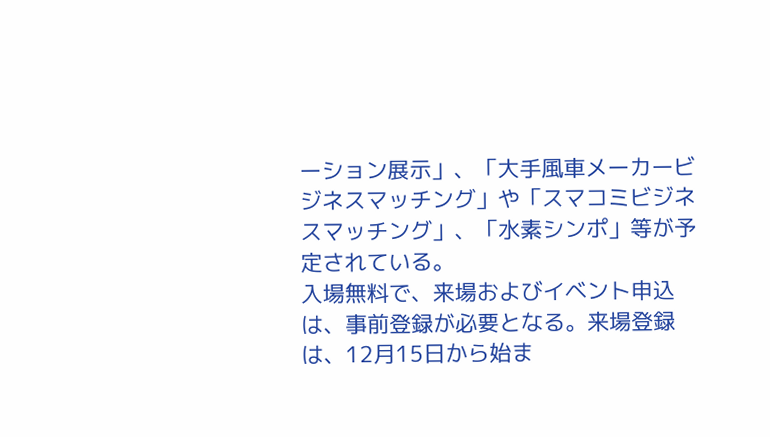ーション展示」、「大手風車メーカービジネスマッチング」や「スマコミビジネスマッチング」、「水素シンポ」等が予定されている。
入場無料で、来場およびイベント申込は、事前登録が必要となる。来場登録は、12月15日から始ま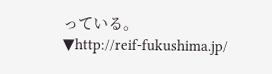っている。
▼http://reif-fukushima.jp/